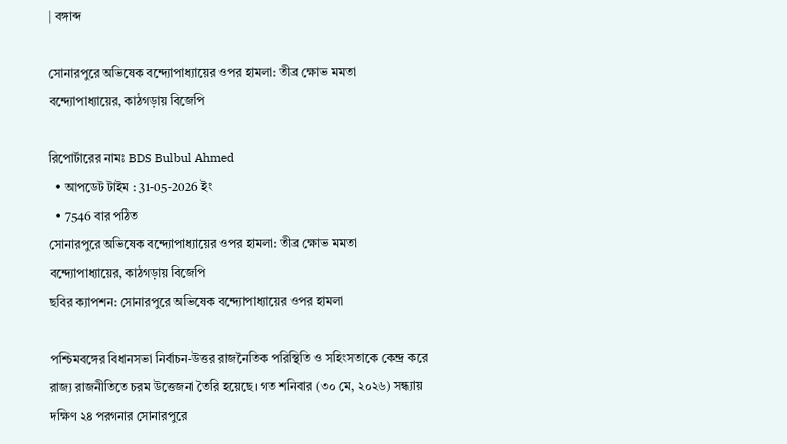| বঙ্গাব্দ

সোনারপুরে অভিষেক বন্দ্যোপাধ্যায়ের ওপর হামলা: তীব্র ক্ষোভ মমতা বন্দ্যোপাধ্যায়ের, কাঠগড়ায় বিজেপি

রিপোর্টারের নামঃ BDS Bulbul Ahmed
  • আপডেট টাইম : 31-05-2026 ইং
  • 7546 বার পঠিত
সোনারপুরে অভিষেক বন্দ্যোপাধ্যায়ের ওপর হামলা: তীব্র ক্ষোভ মমতা বন্দ্যোপাধ্যায়ের, কাঠগড়ায় বিজেপি
ছবির ক্যাপশন: সোনারপুরে অভিষেক বন্দ্যোপাধ্যায়ের ওপর হামলা

পশ্চিমবঙ্গের বিধানসভা নির্বাচন-উত্তর রাজনৈতিক পরিস্থিতি ও সহিংসতাকে কেন্দ্র করে রাজ্য রাজনীতিতে চরম উত্তেজনা তৈরি হয়েছে। গত শনিবার (৩০ মে, ২০২৬) সন্ধ্যায় দক্ষিণ ২৪ পরগনার সোনারপুরে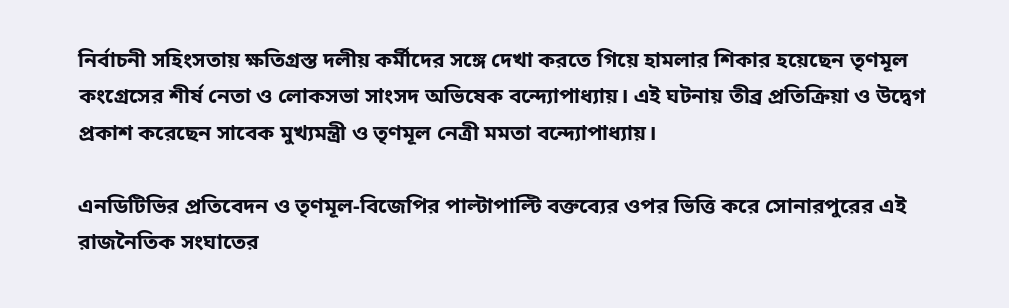নির্বাচনী সহিংসতায় ক্ষতিগ্রস্ত দলীয় কর্মীদের সঙ্গে দেখা করতে গিয়ে হামলার শিকার হয়েছেন তৃণমূল কংগ্রেসের শীর্ষ নেতা ও লোকসভা সাংসদ অভিষেক বন্দ্যোপাধ্যায়। এই ঘটনায় তীব্র প্রতিক্রিয়া ও উদ্বেগ প্রকাশ করেছেন সাবেক মুখ্যমন্ত্রী ও তৃণমূল নেত্রী মমতা বন্দ্যোপাধ্যায়।

এনডিটিভির প্রতিবেদন ও তৃণমূল-বিজেপির পাল্টাপাল্টি বক্তব্যের ওপর ভিত্তি করে সোনারপুরের এই রাজনৈতিক সংঘাতের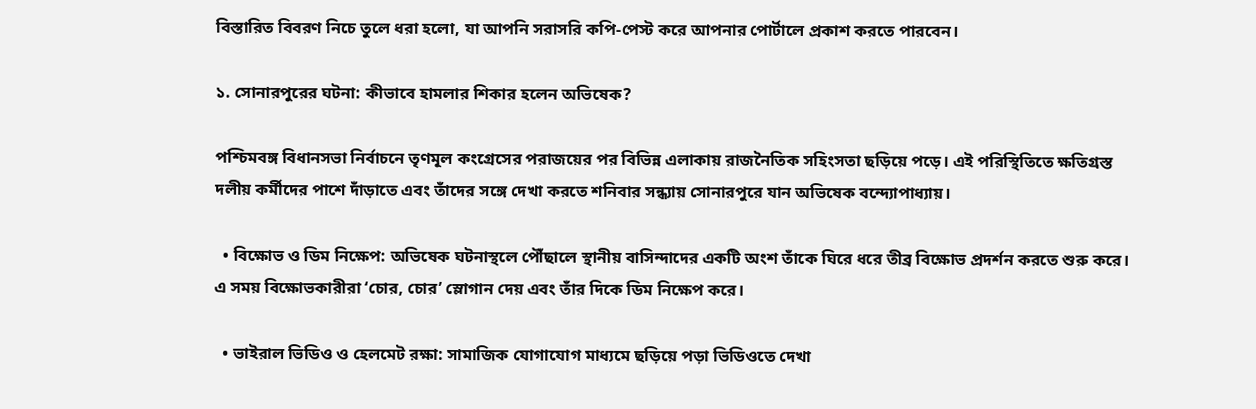বিস্তারিত বিবরণ নিচে তুলে ধরা হলো, যা আপনি সরাসরি কপি-পেস্ট করে আপনার পোর্টালে প্রকাশ করতে পারবেন।

১. সোনারপুরের ঘটনা: কীভাবে হামলার শিকার হলেন অভিষেক?

পশ্চিমবঙ্গ বিধানসভা নির্বাচনে তৃণমূল কংগ্রেসের পরাজয়ের পর বিভিন্ন এলাকায় রাজনৈতিক সহিংসতা ছড়িয়ে পড়ে। এই পরিস্থিতিতে ক্ষতিগ্রস্ত দলীয় কর্মীদের পাশে দাঁড়াতে এবং তাঁদের সঙ্গে দেখা করতে শনিবার সন্ধ্যায় সোনারপুরে যান অভিষেক বন্দ্যোপাধ্যায়।

  • বিক্ষোভ ও ডিম নিক্ষেপ: অভিষেক ঘটনাস্থলে পৌঁছালে স্থানীয় বাসিন্দাদের একটি অংশ তাঁকে ঘিরে ধরে তীব্র বিক্ষোভ প্রদর্শন করতে শুরু করে। এ সময় বিক্ষোভকারীরা ‘চোর, চোর’ স্লোগান দেয় এবং তাঁর দিকে ডিম নিক্ষেপ করে।

  • ভাইরাল ভিডিও ও হেলমেট রক্ষা: সামাজিক যোগাযোগ মাধ্যমে ছড়িয়ে পড়া ভিডিওতে দেখা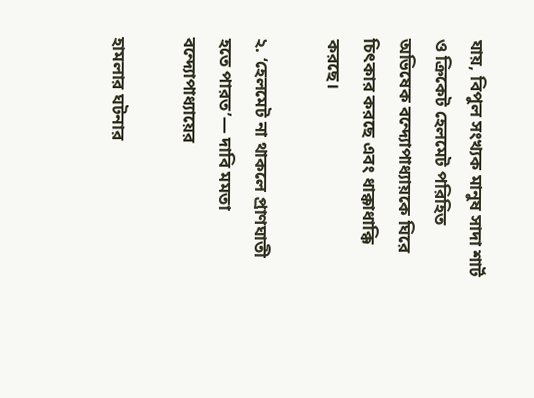যায়, বিপুল সংখ্যক মানুষ সাদা শার্ট ও ক্রিকেট হেলমেট পরিহিত অভিষেক বন্দ্যোপাধ্যায়কে ঘিরে চিৎকার করছে এবং ধাক্কাধাক্কি করছে।

২. ‘হেলমেট না থাকলে প্রাণঘাতী হতে পারত’— দাবি মমতা বন্দ্যোপাধ্যায়ের

হামলার ঘটনার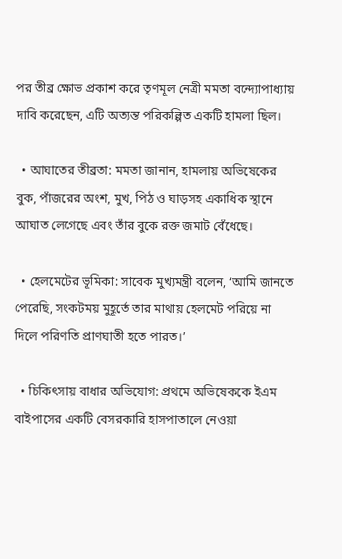পর তীব্র ক্ষোভ প্রকাশ করে তৃণমূল নেত্রী মমতা বন্দ্যোপাধ্যায় দাবি করেছেন, এটি অত্যন্ত পরিকল্পিত একটি হামলা ছিল।

  • আঘাতের তীব্রতা: মমতা জানান, হামলায় অভিষেকের বুক, পাঁজরের অংশ, মুখ, পিঠ ও ঘাড়সহ একাধিক স্থানে আঘাত লেগেছে এবং তাঁর বুকে রক্ত জমাট বেঁধেছে।

  • হেলমেটের ভূমিকা: সাবেক মুখ্যমন্ত্রী বলেন, ‘আমি জানতে পেরেছি, সংকটময় মুহূর্তে তার মাথায় হেলমেট পরিয়ে না দিলে পরিণতি প্রাণঘাতী হতে পারত।’

  • চিকিৎসায় বাধার অভিযোগ: প্রথমে অভিষেককে ইএম বাইপাসের একটি বেসরকারি হাসপাতালে নেওয়া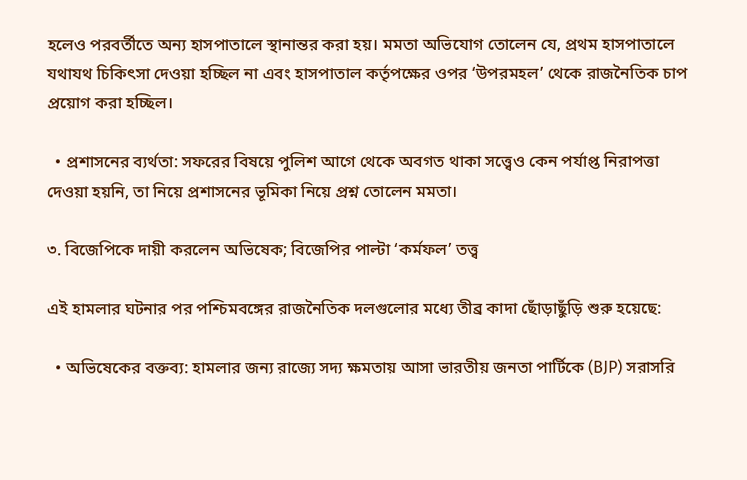হলেও পরবর্তীতে অন্য হাসপাতালে স্থানান্তর করা হয়। মমতা অভিযোগ তোলেন যে, প্রথম হাসপাতালে যথাযথ চিকিৎসা দেওয়া হচ্ছিল না এবং হাসপাতাল কর্তৃপক্ষের ওপর ‘উপরমহল’ থেকে রাজনৈতিক চাপ প্রয়োগ করা হচ্ছিল।

  • প্রশাসনের ব্যর্থতা: সফরের বিষয়ে পুলিশ আগে থেকে অবগত থাকা সত্ত্বেও কেন পর্যাপ্ত নিরাপত্তা দেওয়া হয়নি, তা নিয়ে প্রশাসনের ভূমিকা নিয়ে প্রশ্ন তোলেন মমতা।

৩. বিজেপিকে দায়ী করলেন অভিষেক; বিজেপির পাল্টা ‘কর্মফল’ তত্ত্ব

এই হামলার ঘটনার পর পশ্চিমবঙ্গের রাজনৈতিক দলগুলোর মধ্যে তীব্র কাদা ছোঁড়াছুঁড়ি শুরু হয়েছে:

  • অভিষেকের বক্তব্য: হামলার জন্য রাজ্যে সদ্য ক্ষমতায় আসা ভারতীয় জনতা পার্টিকে (BJP) সরাসরি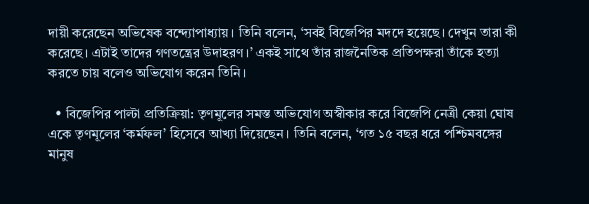দায়ী করেছেন অভিষেক বন্দ্যোপাধ্যায়। তিনি বলেন, ‘সবই বিজেপির মদদে হয়েছে। দেখুন তারা কী করেছে। এটাই তাদের গণতন্ত্রের উদাহরণ।’ একই সাথে তাঁর রাজনৈতিক প্রতিপক্ষরা তাঁকে হত্যা করতে চায় বলেও অভিযোগ করেন তিনি।

  • বিজেপির পাল্টা প্রতিক্রিয়া: তৃণমূলের সমস্ত অভিযোগ অস্বীকার করে বিজেপি নেত্রী কেয়া ঘোষ একে তৃণমূলের ‘কর্মফল’ হিসেবে আখ্যা দিয়েছেন। তিনি বলেন, ‘গত ১৫ বছর ধরে পশ্চিমবঙ্গের মানুষ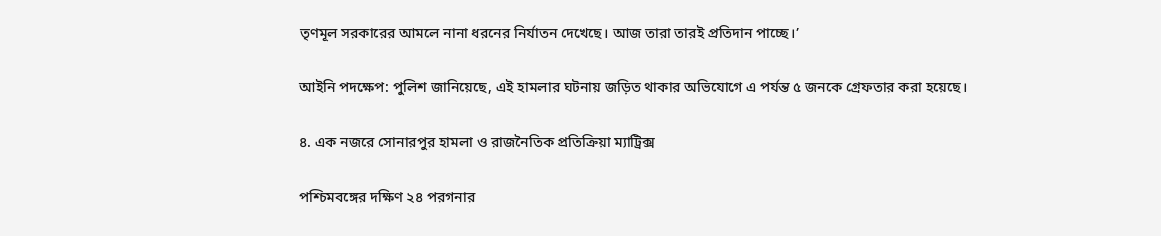তৃণমূল সরকারের আমলে নানা ধরনের নির্যাতন দেখেছে। আজ তারা তারই প্রতিদান পাচ্ছে।’

আইনি পদক্ষেপ: পুলিশ জানিয়েছে, এই হামলার ঘটনায় জড়িত থাকার অভিযোগে এ পর্যন্ত ৫ জনকে গ্রেফতার করা হয়েছে।

৪. এক নজরে সোনারপুর হামলা ও রাজনৈতিক প্রতিক্রিয়া ম্যাট্রিক্স

পশ্চিমবঙ্গের দক্ষিণ ২৪ পরগনার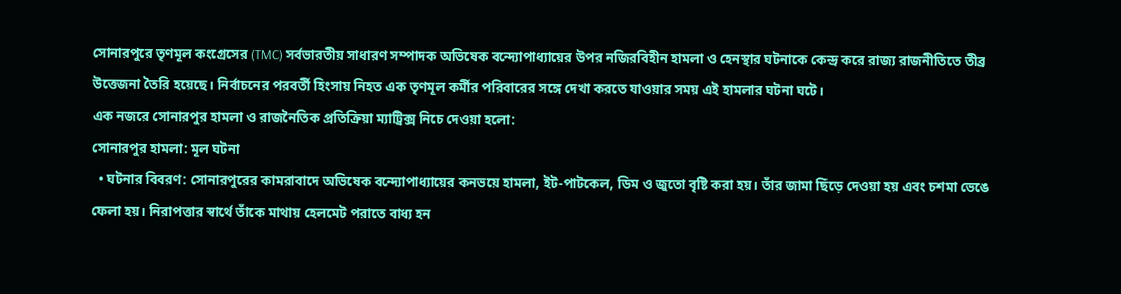সোনারপুরে তৃণমূল কংগ্রেসের (TMC) সর্বভারতীয় সাধারণ সম্পাদক অভিষেক বন্দ্যোপাধ্যায়ের উপর নজিরবিহীন হামলা ও হেনস্থার ঘটনাকে কেন্দ্র করে রাজ্য রাজনীতিতে তীব্র উত্তেজনা তৈরি হয়েছে। নির্বাচনের পরবর্তী হিংসায় নিহত এক তৃণমূল কর্মীর পরিবারের সঙ্গে দেখা করতে যাওয়ার সময় এই হামলার ঘটনা ঘটে।
এক নজরে সোনারপুর হামলা ও রাজনৈতিক প্রতিক্রিয়া ম্যাট্রিক্স নিচে দেওয়া হলো:
সোনারপুর হামলা: মূল ঘটনা
  • ঘটনার বিবরণ: সোনারপুরের কামরাবাদে অভিষেক বন্দ্যোপাধ্যায়ের কনভয়ে হামলা, ইট-পাটকেল, ডিম ও জুতো বৃষ্টি করা হয়। তাঁর জামা ছিঁড়ে দেওয়া হয় এবং চশমা ভেঙে ফেলা হয়। নিরাপত্তার স্বার্থে তাঁকে মাথায় হেলমেট পরাতে বাধ্য হন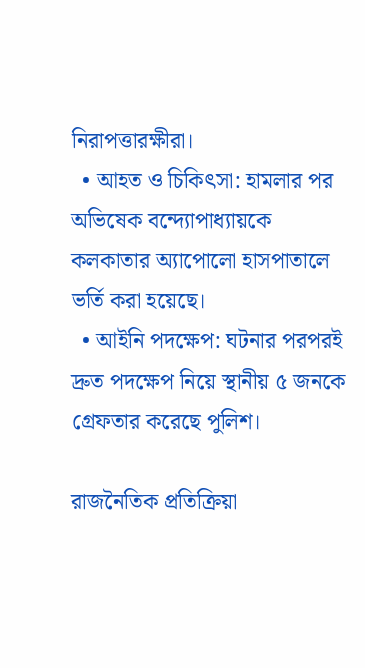নিরাপত্তারক্ষীরা।
  • আহত ও চিকিৎসা: হামলার পর অভিষেক বন্দ্যোপাধ্যায়কে কলকাতার অ্যাপোলো হাসপাতালে ভর্তি করা হয়েছে।
  • আইনি পদক্ষেপ: ঘটনার পরপরই দ্রুত পদক্ষেপ নিয়ে স্থানীয় ৫ জনকে গ্রেফতার করেছে পুলিশ।

রাজনৈতিক প্রতিক্রিয়া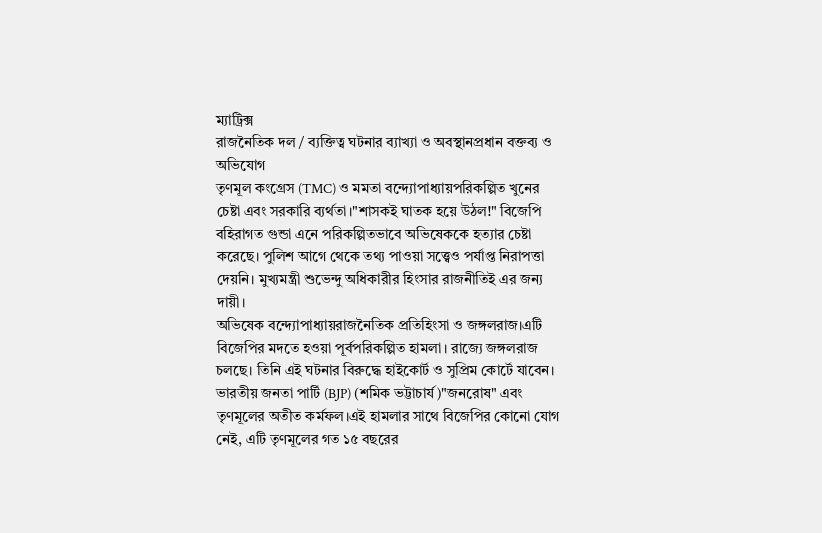ম্যাট্রিক্স
রাজনৈতিক দল / ব্যক্তিত্ব ঘটনার ব্যাখ্যা ও অবস্থানপ্রধান বক্তব্য ও অভিযোগ
তৃণমূল কংগ্রেস (TMC) ও মমতা বন্দ্যোপাধ্যায়পরিকল্পিত খুনের চেষ্টা এবং সরকারি ব্যর্থতা।"শাসকই ঘাতক হয়ে উঠল!" বিজেপি বহিরাগত গুন্ডা এনে পরিকল্পিতভাবে অভিষেককে হত্যার চেষ্টা করেছে। পুলিশ আগে থেকে তথ্য পাওয়া সত্ত্বেও পর্যাপ্ত নিরাপত্তা দেয়নি। মুখ্যমন্ত্রী শুভেন্দু অধিকারীর হিংসার রাজনীতিই এর জন্য দায়ী।
অভিষেক বন্দ্যোপাধ্যায়রাজনৈতিক প্রতিহিংসা ও জঙ্গলরাজ।এটি বিজেপির মদতে হওয়া পূর্বপরিকল্পিত হামলা। রাজ্যে জঙ্গলরাজ চলছে। তিনি এই ঘটনার বিরুদ্ধে হাইকোর্ট ও সুপ্রিম কোর্টে যাবেন।
ভারতীয় জনতা পার্টি (BJP) (শমিক ভট্টাচার্য)"জনরোষ" এবং তৃণমূলের অতীত কর্মফল।এই হামলার সাথে বিজেপির কোনো যোগ নেই, এটি তৃণমূলের গত ১৫ বছরের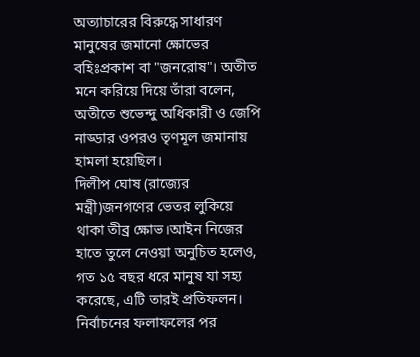অত্যাচারের বিরুদ্ধে সাধারণ মানুষের জমানো ক্ষোভের বহিঃপ্রকাশ বা "জনরোষ"। অতীত মনে করিয়ে দিয়ে তাঁরা বলেন, অতীতে শুভেন্দু অধিকারী ও জেপি নাড্ডার ওপরও তৃণমূল জমানায় হামলা হয়েছিল।
দিলীপ ঘোষ (রাজ্যের মন্ত্রী)জনগণের ভেতর লুকিয়ে থাকা তীব্র ক্ষোভ।আইন নিজের হাতে তুলে নেওয়া অনুচিত হলেও, গত ১৫ বছর ধরে মানুষ যা সহ্য করেছে, এটি তারই প্রতিফলন। নির্বাচনের ফলাফলের পর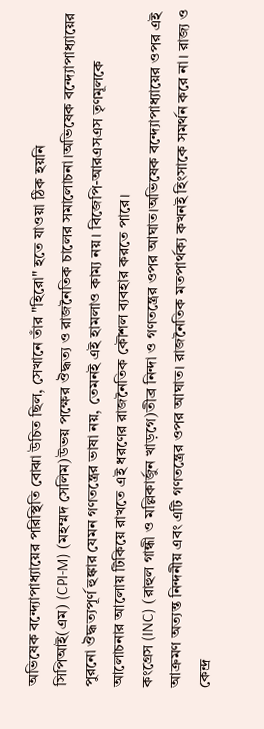অভিষেক বন্দ্যোপাধ্যায়ের পরিস্থিতি বোঝা উচিত ছিল, সেখানে তাঁর "হিরো" হতে যাওয়া ঠিক হয়নি
সিপিআই(এম) (CPI-M) (মহম্মদ সেলিম)উভয় পক্ষের ঔদ্ধত্য ও রাজনৈতিক চালের সমালোচনা।অভিষেক বন্দ্যোপাধ্যায়ের পুরনো ঔদ্ধত্যপূর্ণ হুঙ্কার যেমন গণতন্ত্রের ভাষা নয়, তেমনই এই হামলাও কাম্য নয়। বিজেপি-আরএসএস তৃণমূলকে আলোচনার আলোয় টিকিয়ে রাখতে এই ধরণের রাজনৈতিক কৌশল ব্যবহার করতে পারে।
কংগ্রেস (INC) (রাহুল গান্ধী ও মল্লিকার্জুন খাড়গে)তীব্র নিন্দা ও গণতন্ত্রের ওপর আঘাত।অভিষেক বন্দ্যোপাধ্যায়ের ওপর এই আক্রমণ অত্যন্ত নিন্দনীয় এবং এটি গণতন্ত্রের ওপর আঘাত। রাজনৈতিক মতপার্থক্য কখনই হিংসাকে সমর্থন করে না। রাজ্য ও কেন্দ্র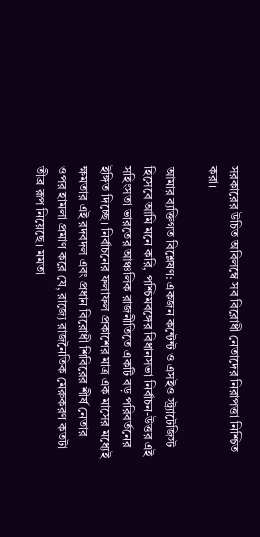সরকারের উচিত অবিলম্বে সব বিরোধী নেতাদের নিরাপত্তা নিশ্চিত করা।

আমার ব্যক্তিগত বিশ্লেষণ: একজন কন্টেন্ট ও এসইও স্ট্র্যাটেজিস্ট হিসেবে আমি মনে করি, পশ্চিমবঙ্গের বিধানসভা নির্বাচন-উত্তর এই সহিংসতা ভারতের আঞ্চলিক রাজনীতিতে একটি বড় পরিবর্তনের ইঙ্গিত দিচ্ছে। নির্বাচনের ফলাফল প্রকাশের মাত্র এক মাসের মধ্যেই ক্ষমতার এই রদবদল এবং প্রধান বিরোধী শিবিরের শীর্ষ নেতার ওপর হামলা প্রমাণ করে যে, রাজ্যে রাজনৈতিক মেরুকরণ কতটা তীব্র রূপ নিয়েছে। মমতা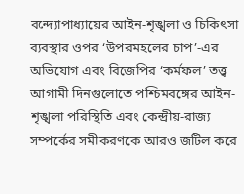বন্দ্যোপাধ্যায়ের আইন-শৃঙ্খলা ও চিকিৎসা ব্যবস্থার ওপর ‘উপরমহলের চাপ’-এর অভিযোগ এবং বিজেপির ‘কর্মফল’ তত্ত্ব আগামী দিনগুলোতে পশ্চিমবঙ্গের আইন-শৃঙ্খলা পরিস্থিতি এবং কেন্দ্রীয়-রাজ্য সম্পর্কের সমীকরণকে আরও জটিল করে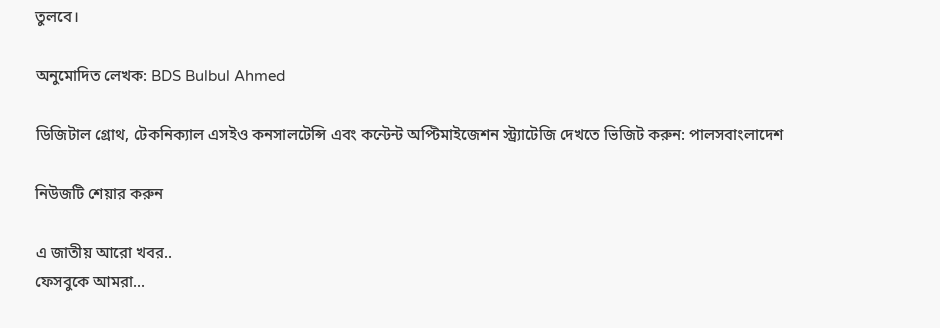তুলবে।

অনুমোদিত লেখক: BDS Bulbul Ahmed

ডিজিটাল গ্রোথ, টেকনিক্যাল এসইও কনসালটেন্সি এবং কন্টেন্ট অপ্টিমাইজেশন স্ট্র্যাটেজি দেখতে ভিজিট করুন: পালসবাংলাদেশ

নিউজটি শেয়ার করুন

এ জাতীয় আরো খবর..
ফেসবুকে আমরা...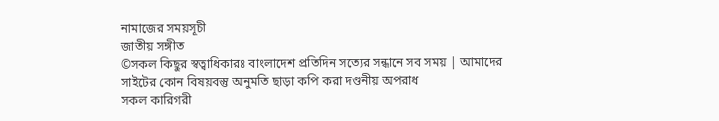নামাজের সময়সূচী
জাতীয় সঙ্গীত
©সকল কিছুর স্বত্বাধিকারঃ বাংলাদেশ প্রতিদিন সত্যের সন্ধানে সব সময় | আমাদের সাইটের কোন বিষয়বস্তু অনুমতি ছাড়া কপি করা দণ্ডনীয় অপরাধ
সকল কারিগরী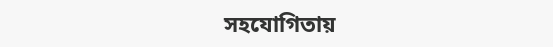সহযোগিতায়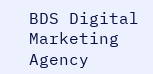BDS Digital Marketing Agency